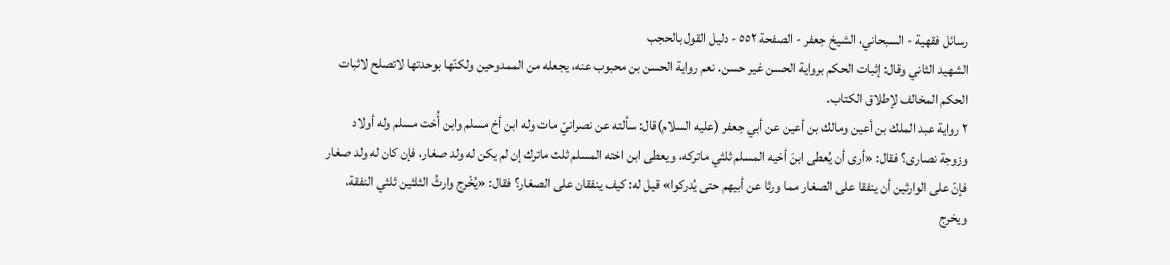رسائل فقهية - السبحاني، الشيخ جعفر - الصفحة ٥٥٢ - دليل القول بالحجب
الشهيد الثاني وقال: إثبات الحكم برواية الحسن غير حسن. نعم رواية الحسن بن محبوب عنه، يجعله من الممدوحين ولكنّها بوحدتها لاتصلح لاثبات الحكم المخالف لإطلاق الكتاب.
٢ رواية عبد الملك بن أعين ومالك بن أعين عن أبي جعفر (عليه السلام)قال: سألته عن نصرانيّ مات وله ابن أخ مسلم وابن أُخت مسلم وله أولاد وزوجة نصارى؟ فقال: «أرى أن يُعطى ابنَ أخيه المسلم ثلثي ماتركه، ويعطى ابن اخته المسلم ثلث ماترك إن لم يكن له ولد صغار، فإن كان له ولد صغار فإنّ على الوارثين أن ينفقا على الصغار مما ورثا عن أبيهم حتى يُدركوا» قيل له: كيف ينفقان على الصغار؟ فقال: «يُخْرج وارثُ الثلثين ثلثي النفقة، ويخرج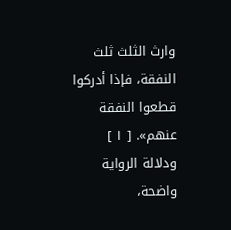وارث الثلث ثلث النفقة، فإذا أدركوا قطعوا النفقة عنهم». [ ١ ]
ودلالة الرواية واضحة،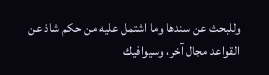وللبحث عن سندها وما اشتمل عليه من حكم شاذ عن القواعد مجال آخر، وسيوافيك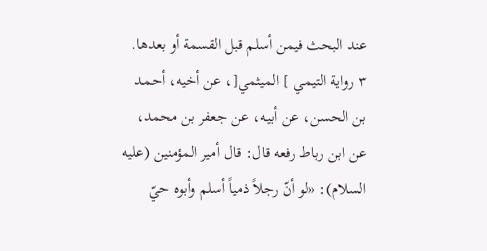عند البحث فيمن أسلم قبل القسمة أو بعدها.
٣ رواية التيمي ] الميثمي[، عن أخيه، أحمـد بن الحسن، عن أبيـه، عن جعفر بن محمد، عن ابن رباط رفعه قال: قال أمير المؤمنين (عليه السلام): «لو أنّ رجلاً ذمياً أسلم وأبوه حيّ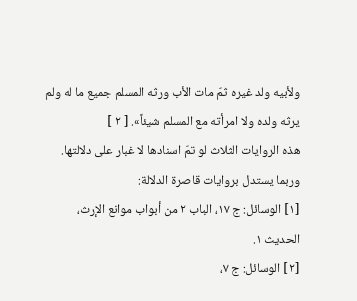ولأبيه ولد غيره ثمّ مات الأب ورثه المسلم جميع ما له ولم يرثه ولده ولا امرأته مع المسلم شيئاً». [ ٢ ]
هذه الروايات الثلاث لو تمّ اسنادها لا غبار على دلالتها. وربما يستدل بروايات قاصرة الدلالة:
[١] الوسائل: ج ١٧، الباب ٢ من أبواب موانع الإرث، الحديث ١.
[٢] الوسائل: ج ٧،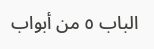الباب ٥ من أبواب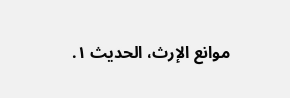موانع الإرث، الحديث ١.